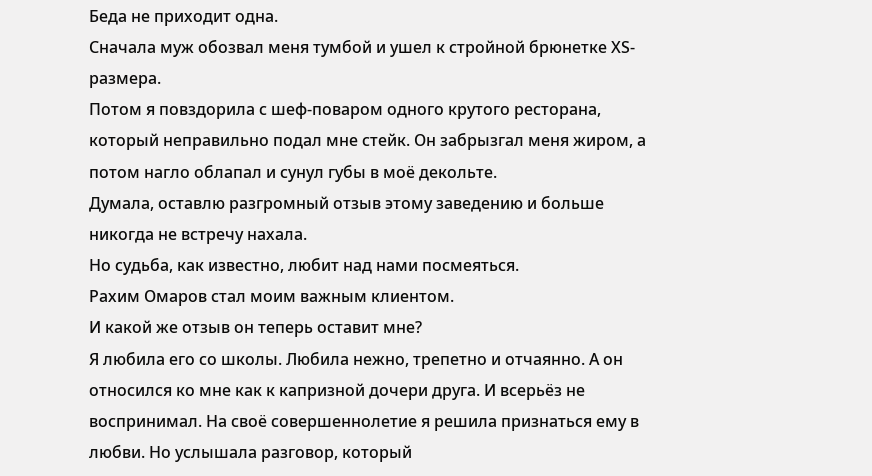Беда не приходит одна.
Сначала муж обозвал меня тумбой и ушел к стройной брюнетке ХS-размера.
Потом я повздорила с шеф-поваром одного крутого ресторана, который неправильно подал мне стейк. Он забрызгал меня жиром, а потом нагло облапал и сунул губы в моё декольте.
Думала, оставлю разгромный отзыв этому заведению и больше никогда не встречу нахала.
Но судьба, как известно, любит над нами посмеяться.
Рахим Омаров стал моим важным клиентом.
И какой же отзыв он теперь оставит мне?
Я любила его со школы. Любила нежно, трепетно и отчаянно. А он относился ко мне как к капризной дочери друга. И всерьёз не воспринимал. На своё совершеннолетие я решила признаться ему в любви. Но услышала разговор, который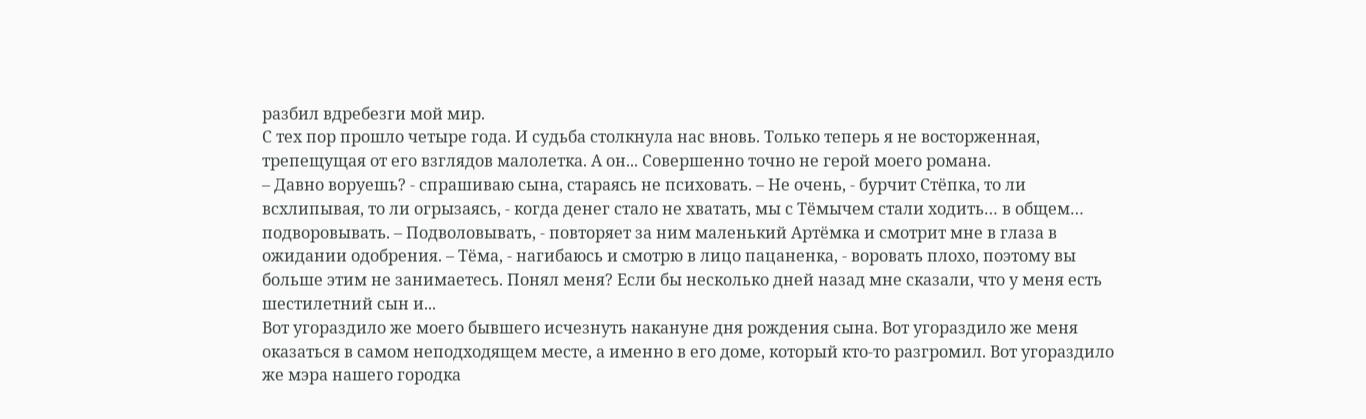разбил вдребезги мой мир.
С тех пор прошло четыре года. И судьба столкнула нас вновь. Только теперь я не восторженная, трепещущая от его взглядов малолетка. А он... Совершенно точно не герой моего романа.
– Давно воруешь? - спрашиваю сына, стараясь не психовать. – Не очень, - бурчит Стёпка, то ли всхлипывая, то ли огрызаясь, - когда денег стало не хватать, мы с Тёмычем стали ходить… в общем… подворовывать. – Подволовывать, - повторяет за ним маленький Артёмка и смотрит мне в глаза в ожидании одобрения. – Тёма, - нагибаюсь и смотрю в лицо пацаненка, - воровать плохо, поэтому вы больше этим не занимаетесь. Понял меня? Если бы несколько дней назад мне сказали, что у меня есть шестилетний сын и...
Вот угораздило же моего бывшего исчезнуть накануне дня рождения сына. Вот угораздило же меня оказаться в самом неподходящем месте, а именно в его доме, который кто-то разгромил. Вот угораздило же мэра нашего городка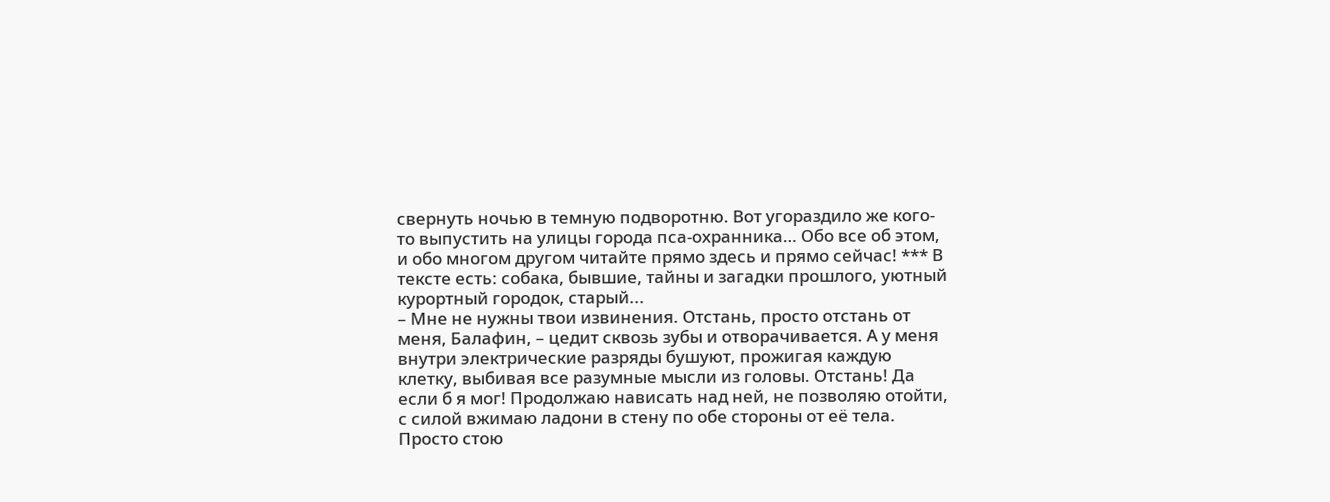свернуть ночью в темную подворотню. Вот угораздило же кого-то выпустить на улицы города пса-охранника… Обо все об этом, и обо многом другом читайте прямо здесь и прямо сейчас! *** В тексте есть: собака, бывшие, тайны и загадки прошлого, уютный курортный городок, старый...
– Мне не нужны твои извинения. Отстань, просто отстань от меня, Балафин, – цедит сквозь зубы и отворачивается. А у меня внутри электрические разряды бушуют, прожигая каждую клетку, выбивая все разумные мысли из головы. Отстань! Да если б я мог! Продолжаю нависать над ней, не позволяю отойти, с силой вжимаю ладони в стену по обе стороны от её тела. Просто стою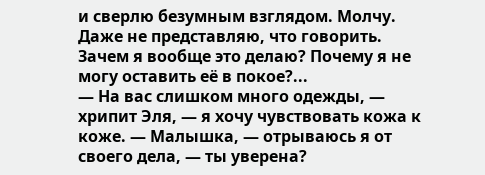и сверлю безумным взглядом. Молчу. Даже не представляю, что говорить. Зачем я вообще это делаю? Почему я не могу оставить её в покое?...
— На вас слишком много одежды, — хрипит Эля, — я хочу чувствовать кожа к коже. — Малышка, — отрываюсь я от своего дела, — ты уверена?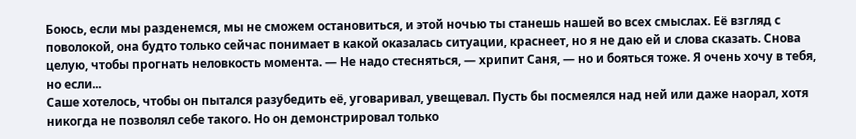Боюсь, если мы разденемся, мы не сможем остановиться, и этой ночью ты станешь нашей во всех смыслах. Её взгляд с поволокой, она будто только сейчас понимает в какой оказалась ситуации, краснеет, но я не даю ей и слова сказать. Снова целую, чтобы прогнать неловкость момента. — Не надо стесняться, — хрипит Саня, — но и бояться тоже. Я очень хочу в тебя, но если...
Саше хотелось, чтобы он пытался разубедить её, уговаривал, увещевал. Пусть бы посмеялся над ней или даже наорал, хотя никогда не позволял себе такого. Но он демонстрировал только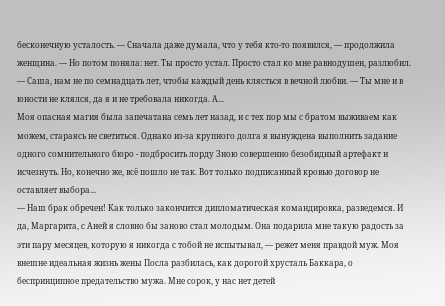бесконечную усталость. — Сначала даже думала, что у тебя кто-то появился, — продолжила женщина. — Но потом поняла: нет. Ты просто устал. Просто стал ко мне равнодушен, разлюбил. — Саша, нам не по семнадцать лет, чтобы каждый день клясться в вечной любви. — Ты мне и в юности не клялся, да я и не требовала никогда. А...
Моя опасная магия была запечатана семь лет назад, и с тех пор мы с братом выживаем как можем, стараясь не светиться. Однако из-за крупного долга я вынуждена выполнить задание одного сомнительного бюро - подбросить лорду Зною совершенно безобидный артефакт и исчезнуть. Но, конечно же, всё пошло не так. Вот только подписанный кровью договор не оставляет выбора...
— Наш брак обречен! Как только закончится дипломатическая командировка, разведемся. И да, Маргарита, с Аней я словно бы заново стал молодым. Она подарила мне такую радость за эти пару месяцев, которую я никогда с тобой не испытывал, — режет меня правдой муж. Моя внешне идеальная жизнь жены Посла разбилась, как дорогой хрусталь Баккара, о беспринципное предательство мужа. Мне сорок, у нас нет детей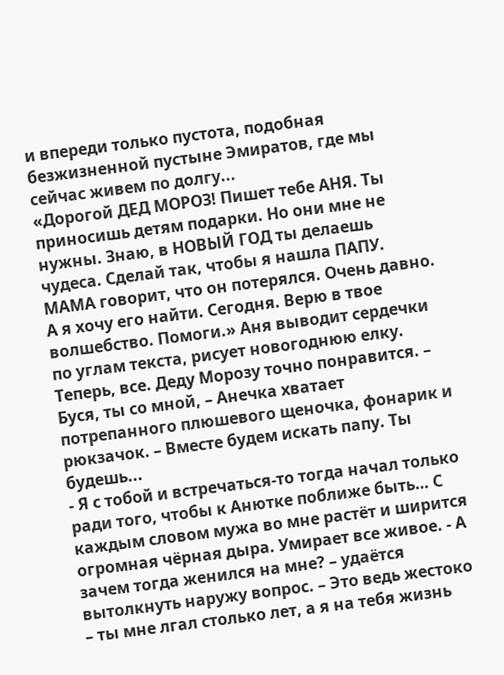и впереди только пустота, подобная безжизненной пустыне Эмиратов, где мы сейчас живем по долгу...
«Дорогой ДЕД МОРОЗ! Пишет тебе АНЯ. Ты приносишь детям подарки. Но они мне не нужны. Знаю, в НОВЫЙ ГОД ты делаешь чудеса. Сделай так, чтобы я нашла ПАПУ. МАМА говорит, что он потерялся. Очень давно. А я хочу его найти. Сегодня. Верю в твое волшебство. Помоги.» Аня выводит сердечки по углам текста, рисует новогоднюю елку. Теперь, все. Деду Морозу точно понравится. – Буся, ты со мной, – Анечка хватает потрепанного плюшевого щеночка, фонарик и рюкзачок. – Вместе будем искать папу. Ты будешь...
- Я с тобой и встречаться-то тогда начал только ради того, чтобы к Анютке поближе быть… С каждым словом мужа во мне растёт и ширится огромная чёрная дыра. Умирает все живое. - А зачем тогда женился на мне? – удаётся вытолкнуть наружу вопрос. – Это ведь жестоко – ты мне лгал столько лет, а я на тебя жизнь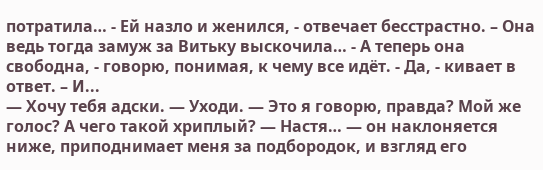потратила… - Ей назло и женился, - отвечает бесстрастно. – Она ведь тогда замуж за Витьку выскочила… - А теперь она свободна, - говорю, понимая, к чему все идёт. - Да, - кивает в ответ. – И...
— Хочу тебя адски. — Уходи. — Это я говорю, правда? Мой же голос? А чего такой хриплый? — Настя… — он наклоняется ниже, приподнимает меня за подбородок, и взгляд его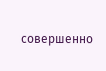совершенно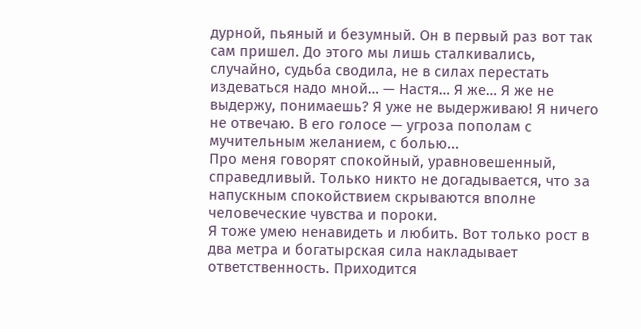дурной, пьяный и безумный. Он в первый раз вот так сам пришел. До этого мы лишь сталкивались, случайно, судьба сводила, не в силах перестать издеваться надо мной… — Настя… Я же… Я же не выдержу, понимаешь? Я уже не выдерживаю! Я ничего не отвечаю. В его голосе — угроза пополам с мучительным желанием, с болью...
Про меня говорят спокойный, уравновешенный, справедливый. Только никто не догадывается, что за напускным спокойствием скрываются вполне человеческие чувства и пороки.
Я тоже умею ненавидеть и любить. Вот только рост в два метра и богатырская сила накладывает ответственность. Приходится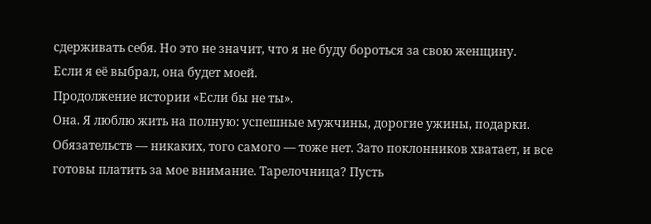сдерживать себя. Но это не значит, что я не буду бороться за свою женщину.
Если я её выбрал, она будет моей.
Продолжение истории «Если бы не ты».
Она. Я люблю жить на полную: успешные мужчины, дорогие ужины, подарки. Обязательств — никаких, того самого — тоже нет. Зато поклонников хватает, и все готовы платить за мое внимание. Тарелочница? Пусть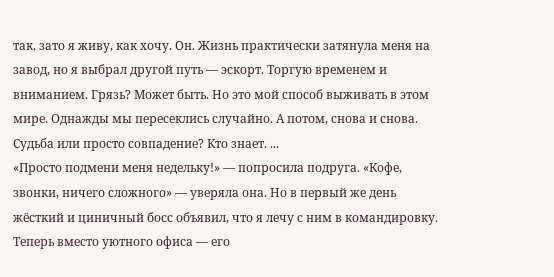так, зато я живу, как хочу. Он. Жизнь практически затянула меня на завод, но я выбрал другой путь — эскорт. Торгую временем и вниманием. Грязь? Может быть. Но это мой способ выживать в этом мире. Однажды мы пересеклись случайно. А потом, снова и снова. Судьба или просто совпадение? Кто знает. ...
«Просто подмени меня недельку!» — попросила подруга. «Кофе, звонки, ничего сложного» — уверяла она. Но в первый же день жёсткий и циничный босс объявил, что я лечу с ним в командировку.
Теперь вместо уютного офиса — его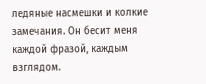ледяные насмешки и колкие замечания. Он бесит меня каждой фразой, каждым взглядом.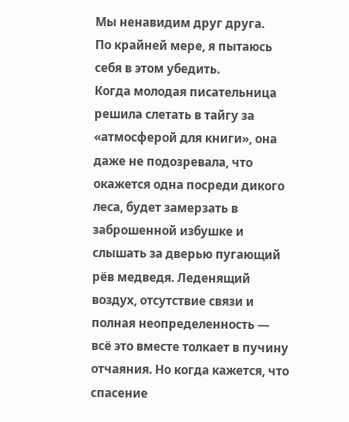Мы ненавидим друг друга.
По крайней мере, я пытаюсь себя в этом убедить.
Когда молодая писательница решила слетать в тайгу за «атмосферой для книги», она даже не подозревала, что окажется одна посреди дикого леса, будет замерзать в заброшенной избушке и слышать за дверью пугающий рёв медведя. Леденящий воздух, отсутствие связи и полная неопределенность — всё это вместе толкает в пучину отчаяния. Но когда кажется, что спасение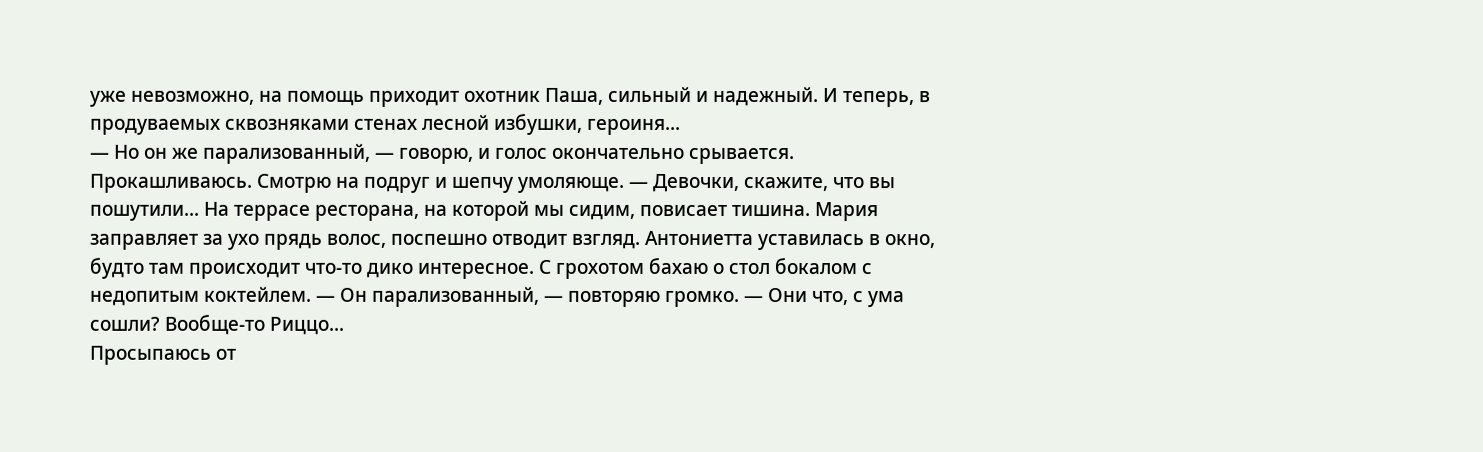уже невозможно, на помощь приходит охотник Паша, сильный и надежный. И теперь, в продуваемых сквозняками стенах лесной избушки, героиня...
— Но он же парализованный, — говорю, и голос окончательно срывается. Прокашливаюсь. Смотрю на подруг и шепчу умоляюще. — Девочки, скажите, что вы пошутили... На террасе ресторана, на которой мы сидим, повисает тишина. Мария заправляет за ухо прядь волос, поспешно отводит взгляд. Антониетта уставилась в окно, будто там происходит что-то дико интересное. С грохотом бахаю о стол бокалом с недопитым коктейлем. — Он парализованный, — повторяю громко. — Они что, с ума сошли? Вообще-то Риццо...
Просыпаюсь от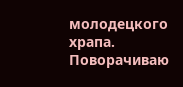молодецкого храпа. Поворачиваю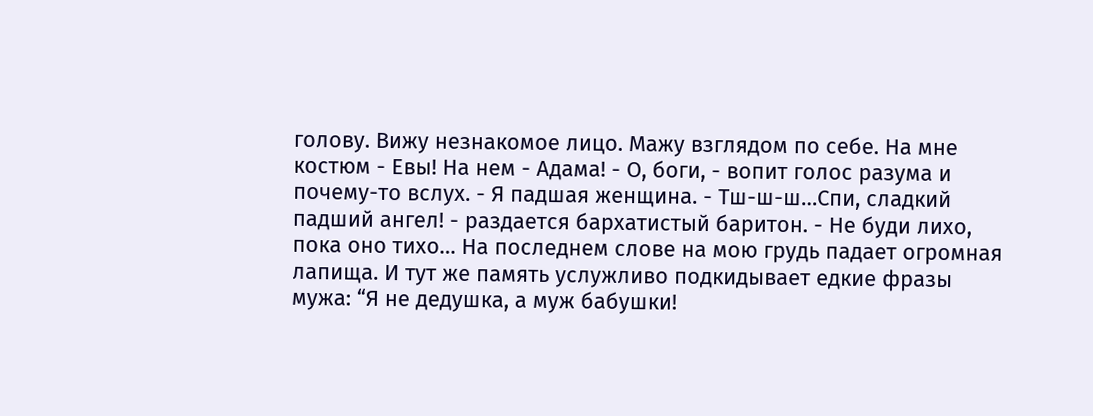голову. Вижу незнакомое лицо. Мажу взглядом по себе. На мне костюм - Евы! На нем - Адама! - О, боги, - вопит голос разума и почему-то вслух. - Я падшая женщина. - Тш-ш-ш…Спи, сладкий падший ангел! - раздается бархатистый баритон. - Не буди лихо, пока оно тихо… На последнем слове на мою грудь падает огромная лапища. И тут же память услужливо подкидывает едкие фразы мужа: “Я не дедушка, а муж бабушки!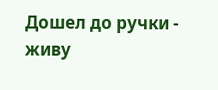Дошел до ручки - живу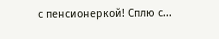с пенсионеркой! Сплю с...